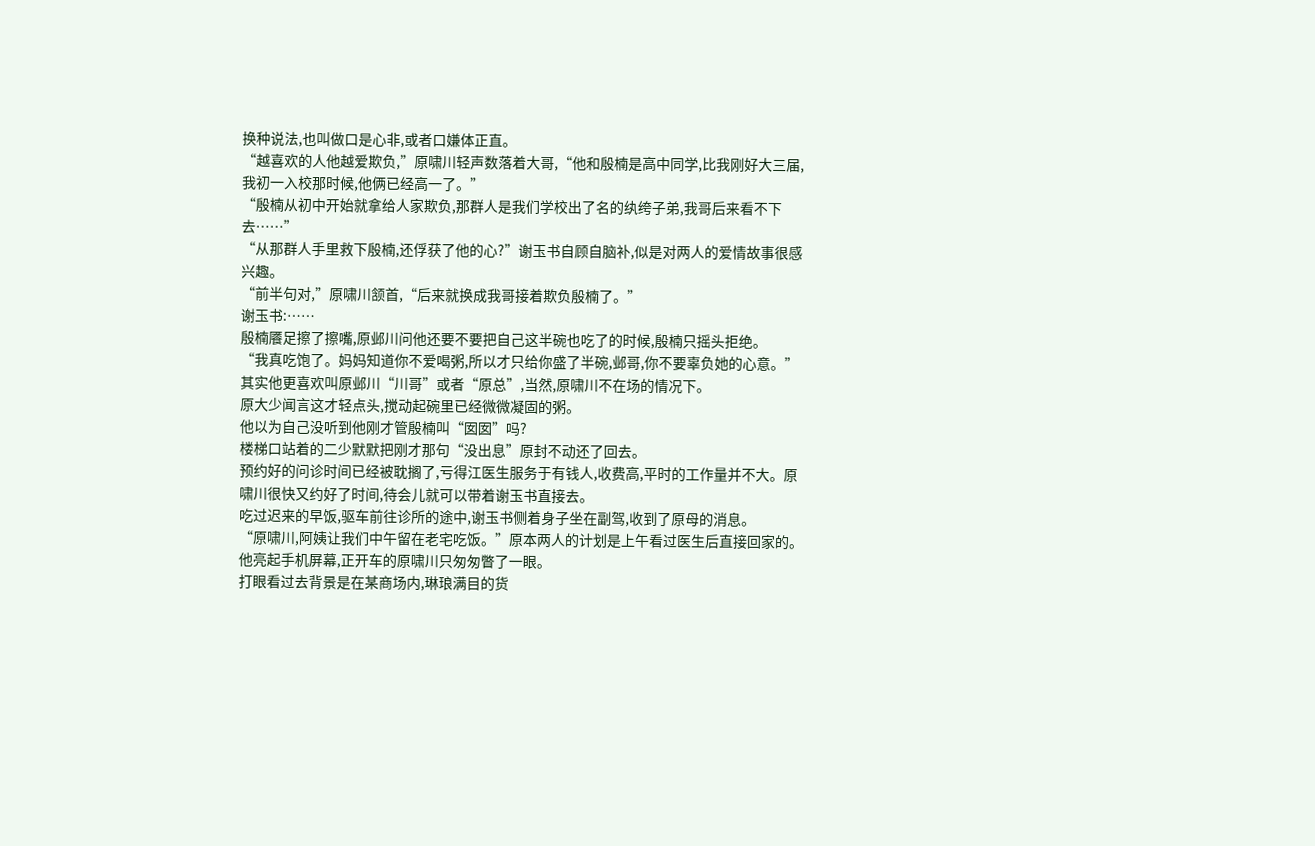换种说法,也叫做口是心非,或者口嫌体正直。
“越喜欢的人他越爱欺负,”原啸川轻声数落着大哥,“他和殷楠是高中同学,比我刚好大三届,我初一入校那时候,他俩已经高一了。”
“殷楠从初中开始就拿给人家欺负,那群人是我们学校出了名的纨绔子弟,我哥后来看不下去……”
“从那群人手里救下殷楠,还俘获了他的心?”谢玉书自顾自脑补,似是对两人的爱情故事很感兴趣。
“前半句对,”原啸川颔首,“后来就换成我哥接着欺负殷楠了。”
谢玉书:……
殷楠餍足擦了擦嘴,原邺川问他还要不要把自己这半碗也吃了的时候,殷楠只摇头拒绝。
“我真吃饱了。妈妈知道你不爱喝粥,所以才只给你盛了半碗,邺哥,你不要辜负她的心意。”
其实他更喜欢叫原邺川“川哥”或者“原总”,当然,原啸川不在场的情况下。
原大少闻言这才轻点头,搅动起碗里已经微微凝固的粥。
他以为自己没听到他刚才管殷楠叫“囡囡”吗?
楼梯口站着的二少默默把刚才那句“没出息”原封不动还了回去。
预约好的问诊时间已经被耽搁了,亏得江医生服务于有钱人,收费高,平时的工作量并不大。原啸川很快又约好了时间,待会儿就可以带着谢玉书直接去。
吃过迟来的早饭,驱车前往诊所的途中,谢玉书侧着身子坐在副驾,收到了原母的消息。
“原啸川,阿姨让我们中午留在老宅吃饭。”原本两人的计划是上午看过医生后直接回家的。
他亮起手机屏幕,正开车的原啸川只匆匆瞥了一眼。
打眼看过去背景是在某商场内,琳琅满目的货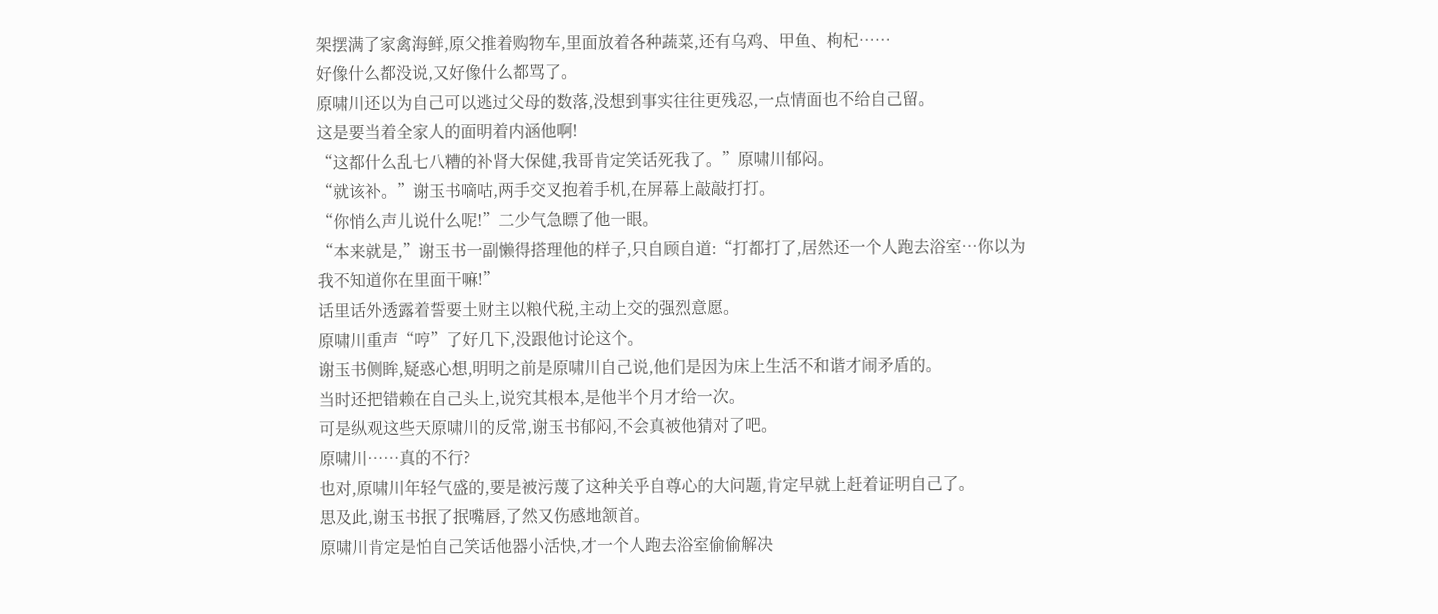架摆满了家禽海鲜,原父推着购物车,里面放着各种蔬菜,还有乌鸡、甲鱼、枸杞……
好像什么都没说,又好像什么都骂了。
原啸川还以为自己可以逃过父母的数落,没想到事实往往更残忍,一点情面也不给自己留。
这是要当着全家人的面明着内涵他啊!
“这都什么乱七八糟的补肾大保健,我哥肯定笑话死我了。”原啸川郁闷。
“就该补。”谢玉书嘀咕,两手交叉抱着手机,在屏幕上敲敲打打。
“你悄么声儿说什么呢!”二少气急瞟了他一眼。
“本来就是,”谢玉书一副懒得搭理他的样子,只自顾自道:“打都打了,居然还一个人跑去浴室…你以为我不知道你在里面干嘛!”
话里话外透露着誓要土财主以粮代税,主动上交的强烈意愿。
原啸川重声“哼”了好几下,没跟他讨论这个。
谢玉书侧眸,疑惑心想,明明之前是原啸川自己说,他们是因为床上生活不和谐才闹矛盾的。
当时还把错赖在自己头上,说究其根本,是他半个月才给一次。
可是纵观这些天原啸川的反常,谢玉书郁闷,不会真被他猜对了吧。
原啸川……真的不行?
也对,原啸川年轻气盛的,要是被污蔑了这种关乎自尊心的大问题,肯定早就上赶着证明自己了。
思及此,谢玉书抿了抿嘴唇,了然又伤感地颔首。
原啸川肯定是怕自己笑话他器小活快,才一个人跑去浴室偷偷解决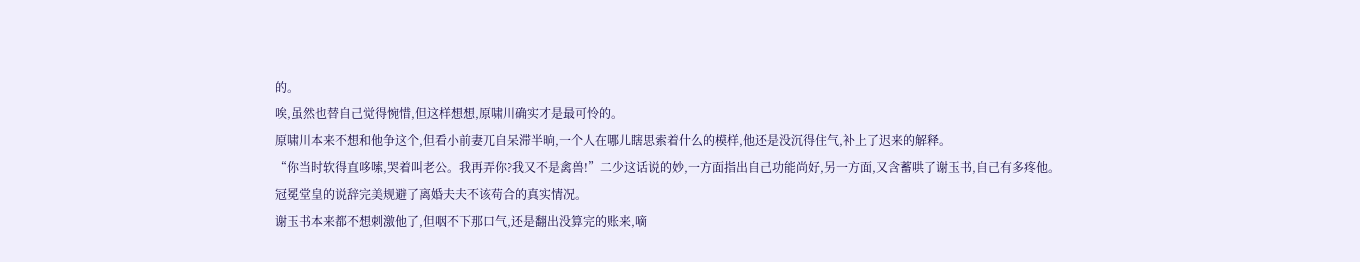的。
唉,虽然也替自己觉得惋惜,但这样想想,原啸川确实才是最可怜的。
原啸川本来不想和他争这个,但看小前妻兀自呆滞半晌,一个人在哪儿瞎思索着什么的模样,他还是没沉得住气,补上了迟来的解释。
“你当时软得直哆嗦,哭着叫老公。我再弄你?我又不是禽兽!”二少这话说的妙,一方面指出自己功能尚好,另一方面,又含蓄哄了谢玉书,自己有多疼他。
冠冕堂皇的说辞完美规避了离婚夫夫不该苟合的真实情况。
谢玉书本来都不想刺激他了,但咽不下那口气,还是翻出没算完的账来,嘀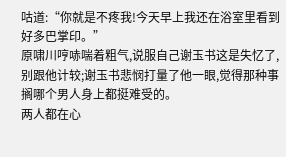咕道:“你就是不疼我!今天早上我还在浴室里看到好多巴掌印。”
原啸川哼哧喘着粗气,说服自己谢玉书这是失忆了,别跟他计较;谢玉书悲悯打量了他一眼,觉得那种事搁哪个男人身上都挺难受的。
两人都在心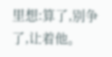里想:算了,别争了,让着他。